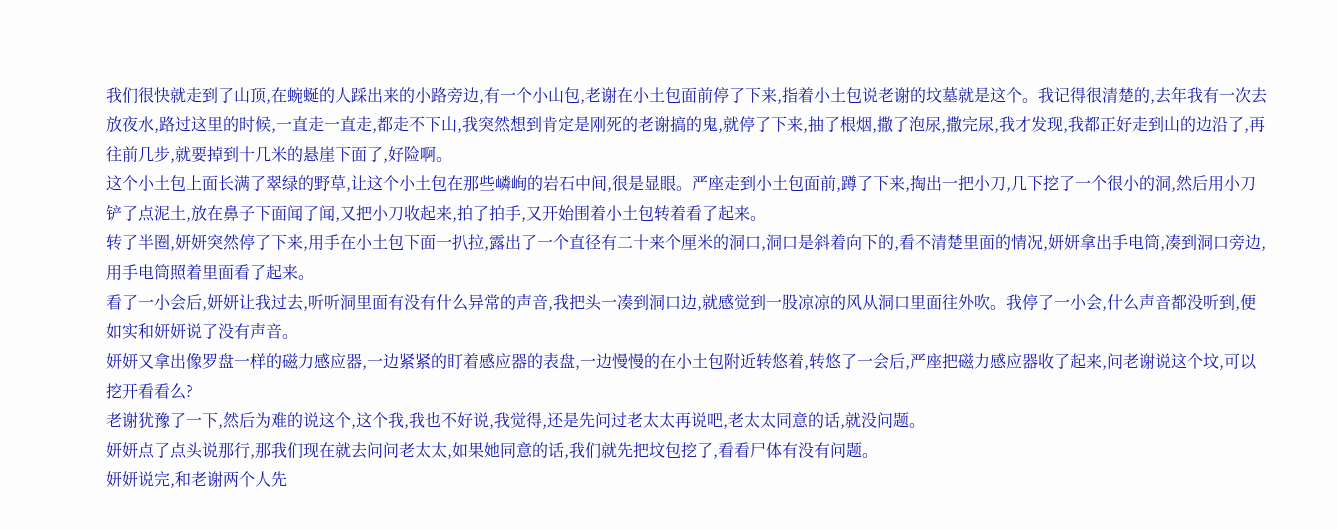我们很快就走到了山顶,在蜿蜒的人踩出来的小路旁边,有一个小山包,老谢在小土包面前停了下来,指着小土包说老谢的坟墓就是这个。我记得很清楚的,去年我有一次去放夜水,路过这里的时候,一直走一直走,都走不下山,我突然想到肯定是刚死的老谢搞的鬼,就停了下来,抽了根烟,撒了泡尿,撒完尿,我才发现,我都正好走到山的边沿了,再往前几步,就要掉到十几米的悬崖下面了,好险啊。
这个小土包上面长满了翠绿的野草,让这个小土包在那些嶙峋的岩石中间,很是显眼。严座走到小土包面前,蹲了下来,掏出一把小刀,几下挖了一个很小的洞,然后用小刀铲了点泥土,放在鼻子下面闻了闻,又把小刀收起来,拍了拍手,又开始围着小土包转着看了起来。
转了半圈,妍妍突然停了下来,用手在小土包下面一扒拉,露出了一个直径有二十来个厘米的洞口,洞口是斜着向下的,看不清楚里面的情况,妍妍拿出手电筒,凑到洞口旁边,用手电筒照着里面看了起来。
看了一小会后,妍妍让我过去,听听洞里面有没有什么异常的声音,我把头一凑到洞口边,就感觉到一股凉凉的风从洞口里面往外吹。我停了一小会,什么声音都没听到,便如实和妍妍说了没有声音。
妍妍又拿出像罗盘一样的磁力感应器,一边紧紧的盯着感应器的表盘,一边慢慢的在小土包附近转悠着,转悠了一会后,严座把磁力感应器收了起来,问老谢说这个坟,可以挖开看看么?
老谢犹豫了一下,然后为难的说这个,这个我,我也不好说,我觉得,还是先问过老太太再说吧,老太太同意的话,就没问题。
妍妍点了点头说那行,那我们现在就去问问老太太,如果她同意的话,我们就先把坟包挖了,看看尸体有没有问题。
妍妍说完,和老谢两个人先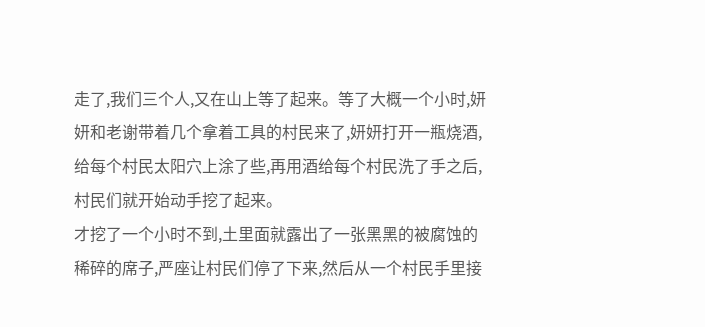走了,我们三个人,又在山上等了起来。等了大概一个小时,妍妍和老谢带着几个拿着工具的村民来了,妍妍打开一瓶烧酒,给每个村民太阳穴上涂了些,再用酒给每个村民洗了手之后,村民们就开始动手挖了起来。
才挖了一个小时不到,土里面就露出了一张黑黑的被腐蚀的稀碎的席子,严座让村民们停了下来,然后从一个村民手里接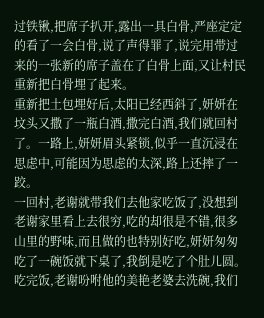过铁锹,把席子扒开,露出一具白骨,严座定定的看了一会白骨,说了声得罪了,说完用带过来的一张新的席子盖在了白骨上面,又让村民重新把白骨埋了起来。
重新把土包埋好后,太阳已经西斜了,妍妍在坟头又撒了一瓶白酒,撒完白酒,我们就回村了。一路上,妍妍眉头紧锁,似乎一直沉浸在思虑中,可能因为思虑的太深,路上还摔了一跤。
一回村,老谢就带我们去他家吃饭了,没想到老谢家里看上去很穷,吃的却很是不错,很多山里的野味,而且做的也特别好吃,妍妍匆匆吃了一碗饭就下桌了,我倒是吃了个肚儿圆。
吃完饭,老谢吩咐他的美艳老婆去洗碗,我们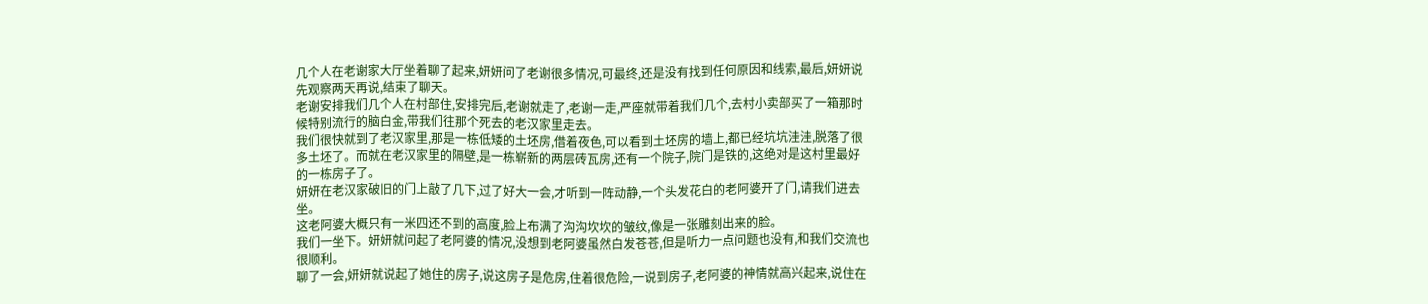几个人在老谢家大厅坐着聊了起来,妍妍问了老谢很多情况,可最终,还是没有找到任何原因和线索,最后,妍妍说先观察两天再说,结束了聊天。
老谢安排我们几个人在村部住,安排完后,老谢就走了,老谢一走,严座就带着我们几个,去村小卖部买了一箱那时候特别流行的脑白金,带我们往那个死去的老汉家里走去。
我们很快就到了老汉家里,那是一栋低矮的土坯房,借着夜色,可以看到土坯房的墙上,都已经坑坑洼洼,脱落了很多土坯了。而就在老汉家里的隔壁,是一栋崭新的两层砖瓦房,还有一个院子,院门是铁的,这绝对是这村里最好的一栋房子了。
妍妍在老汉家破旧的门上敲了几下,过了好大一会,才听到一阵动静,一个头发花白的老阿婆开了门,请我们进去坐。
这老阿婆大概只有一米四还不到的高度,脸上布满了沟沟坎坎的皱纹,像是一张雕刻出来的脸。
我们一坐下。妍妍就问起了老阿婆的情况,没想到老阿婆虽然白发苍苍,但是听力一点问题也没有,和我们交流也很顺利。
聊了一会,妍妍就说起了她住的房子,说这房子是危房,住着很危险,一说到房子,老阿婆的神情就高兴起来,说住在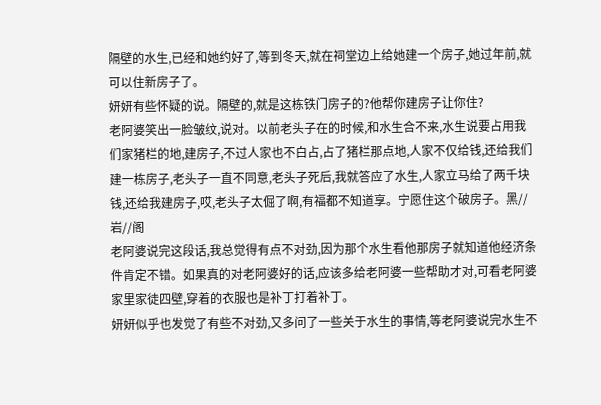隔壁的水生,已经和她约好了,等到冬天,就在祠堂边上给她建一个房子,她过年前,就可以住新房子了。
妍妍有些怀疑的说。隔壁的,就是这栋铁门房子的?他帮你建房子让你住?
老阿婆笑出一脸皱纹,说对。以前老头子在的时候,和水生合不来,水生说要占用我们家猪栏的地,建房子,不过人家也不白占,占了猪栏那点地,人家不仅给钱,还给我们建一栋房子,老头子一直不同意,老头子死后,我就答应了水生,人家立马给了两千块钱,还给我建房子,哎,老头子太倔了啊,有福都不知道享。宁愿住这个破房子。黑//岩//阁
老阿婆说完这段话,我总觉得有点不对劲,因为那个水生看他那房子就知道他经济条件肯定不错。如果真的对老阿婆好的话,应该多给老阿婆一些帮助才对,可看老阿婆家里家徒四壁,穿着的衣服也是补丁打着补丁。
妍妍似乎也发觉了有些不对劲,又多问了一些关于水生的事情,等老阿婆说完水生不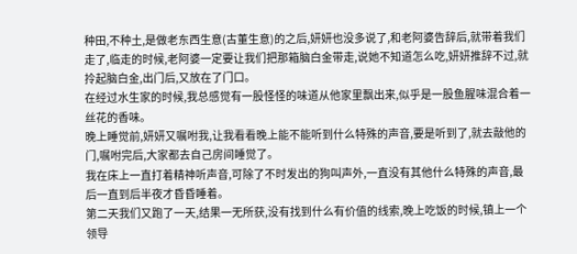种田,不种土,是做老东西生意(古董生意)的之后,妍妍也没多说了,和老阿婆告辞后,就带着我们走了,临走的时候,老阿婆一定要让我们把那箱脑白金带走,说她不知道怎么吃,妍妍推辞不过,就拎起脑白金,出门后,又放在了门口。
在经过水生家的时候,我总感觉有一股怪怪的味道从他家里飘出来,似乎是一股鱼腥味混合着一丝花的香味。
晚上睡觉前,妍妍又嘱咐我,让我看看晚上能不能听到什么特殊的声音,要是听到了,就去敲他的门,嘱咐完后,大家都去自己房间睡觉了。
我在床上一直打着精神听声音,可除了不时发出的狗叫声外,一直没有其他什么特殊的声音,最后一直到后半夜才昏昏睡着。
第二天我们又跑了一天,结果一无所获,没有找到什么有价值的线索,晚上吃饭的时候,镇上一个领导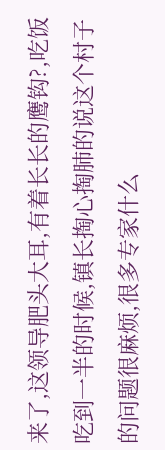来了,这领导肥头大耳,有着长长的鹰钩?,吃饭吃到一半的时候,镇长掏心掏肺的说这个村子的问题很麻烦,很多专家什么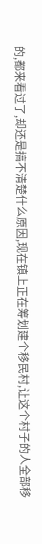的,都来看过了,却还是搞不清楚什么原因,现在镇上正在筹划建个移民村,让这个村子的人全部移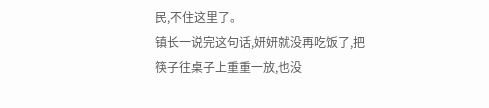民,不住这里了。
镇长一说完这句话,妍妍就没再吃饭了,把筷子往桌子上重重一放,也没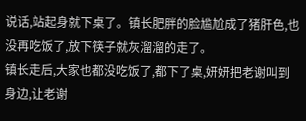说话,站起身就下桌了。镇长肥胖的脸尴尬成了猪肝色,也没再吃饭了,放下筷子就灰溜溜的走了。
镇长走后,大家也都没吃饭了,都下了桌,妍妍把老谢叫到身边,让老谢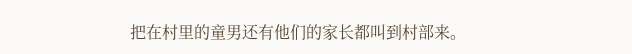把在村里的童男还有他们的家长都叫到村部来。